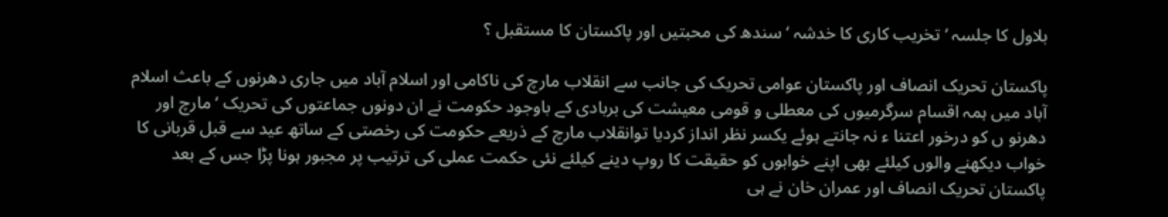بلاول کا جلسہ ‘ تخریب کاری کا خدشہ ‘ سندھ کی محبتیں اور پاکستان کا مستقبل ؟

پاکستان تحریک انصاف اور پاکستان عوامی تحریک کی جانب سے انقلاب مارچ کی ناکامی اور اسلام آباد میں جاری دھرنوں کے باعث اسلام آباد میں ہمہ اقسام سرگرمیوں کی معطلی و قومی معیشت کی بربادی کے باوجود حکومت نے ان دونوں جماعتوں کی تحریک ‘ مارچ اور دھرنو ں کو درخور اعتنا ء نہ جانتے ہوئے یکسر نظر انداز کردیا توانقلاب مارچ کے ذریعے حکومت کی رخصتی کے ساتھ عید سے قبل قربانی کا خواب دیکھنے والوں کیلئے بھی اپنے خوابوں کو حقیقت کا روپ دینے کیلئے نئی حکمت عملی کی ترتیب پر مجبور ہونا پڑا جس کے بعد پاکستان تحریک انصاف اور عمران خان نے ہی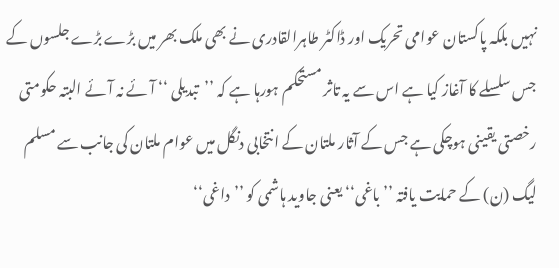نہیں بلکہ پاکستان عوامی تحریک اور ڈاکٹر طاہرالقادری نے بھی ملک بھر میں بڑے بڑے جلسوں کے جس سلسلے کا آغاز کیا ہے اس سے یہ تاثر مستحکم ہورہا ہے کہ ’’تبدیلی ‘‘ آئے نہ آئے البتہ حکومتی رخصتی یقینی ہوچکی ہے جس کے آثار ملتان کے انتخابی دنگل میں عوام ملتان کی جانب سے مسلم لیگ (ن) کے حمایت یافتہ ’’باغی‘‘ یعنی جاوید ہاشمی کو ’’داغی‘‘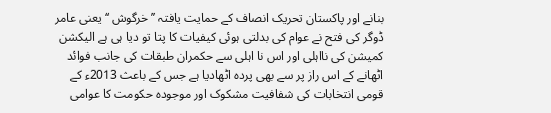بنانے اور پاکستان تحریک انصاف کے حمایت یافتہ ’’خرگوش ‘‘ یعنی عامر ڈوگر کی فتح نے عوام کی بدلتی ہوئی کیفیات کا پتا تو دیا ہی ہے الیکشن کمیشن کی نااہلی اور اس نا اہلی سے حکمران طبقات کی جانب فوائد اٹھانے کے اس راز پر سے بھی پردہ اٹھادیا ہے جس کے باعث 2013ء کے قومی انتخابات کی شفافیت مشکوک اور موجودہ حکومت کا عوامی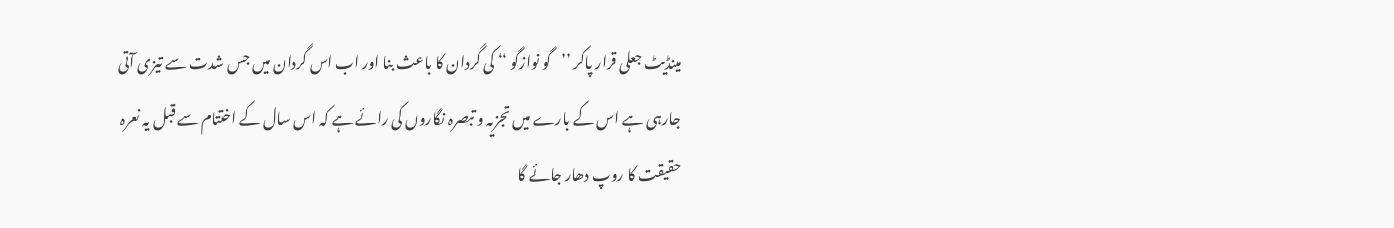مینڈیٹ جعلی قرار پاکر ’’گو نوازگو ‘‘ کی گردان کا باعث بنا اور اب اس گردان میں جس شدت سے تیزی آتی جارہی ہے اس کے بارے میں تجزیہ و تبصرہ نگاروں کی رائے ہے کہ اس سال کے اختتام سے قبل یہ نعرہ حقیقت کا روپ دھار جائے گا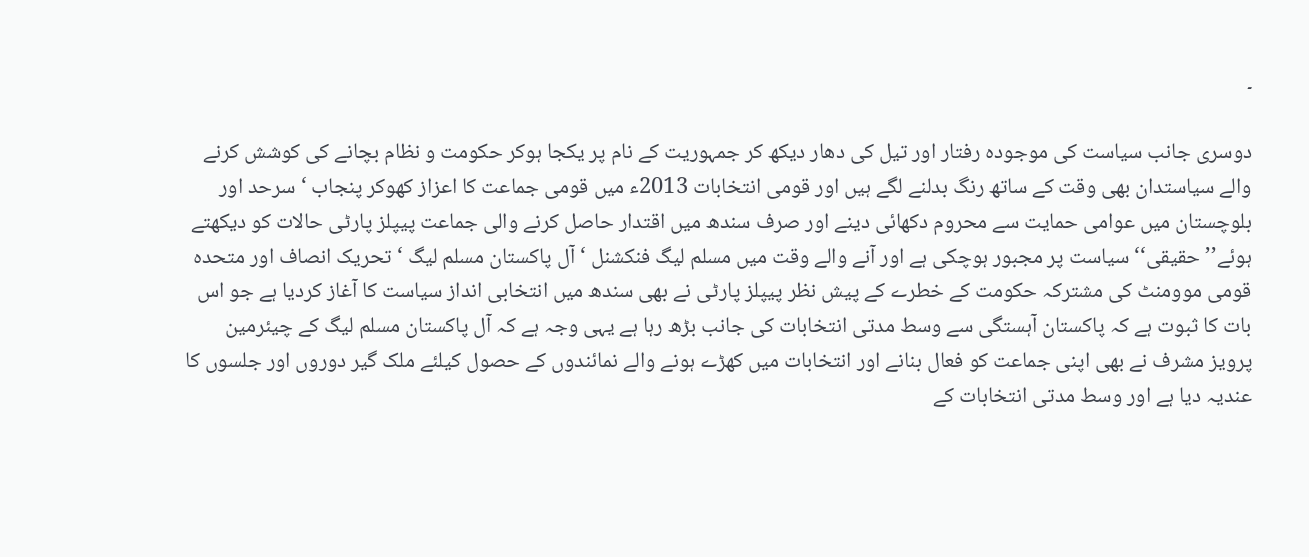۔

دوسری جانب سیاست کی موجودہ رفتار اور تیل کی دھار دیکھ کر جمہوریت کے نام پر یکجا ہوکر حکومت و نظام بچانے کی کوشش کرنے والے سیاستدان بھی وقت کے ساتھ رنگ بدلنے لگے ہیں اور قومی انتخابات 2013ء میں قومی جماعت کا اعزاز کھوکر پنجاب ‘ سرحد اور بلوچستان میں عوامی حمایت سے محروم دکھائی دینے اور صرف سندھ میں اقتدار حاصل کرنے والی جماعت پیپلز پارٹی حالات کو دیکھتے ہوئے’’ حقیقی‘‘ سیاست پر مجبور ہوچکی ہے اور آنے والے وقت میں مسلم لیگ فنکشنل ‘ آل پاکستان مسلم لیگ ‘ تحریک انصاف اور متحدہ قومی موومنٹ کی مشترکہ حکومت کے خطرے کے پیش نظر پیپلز پارٹی نے بھی سندھ میں انتخابی انداز سیاست کا آغاز کردیا ہے جو اس بات کا ثبوت ہے کہ پاکستان آہستگی سے وسط مدتی انتخابات کی جانب بڑھ رہا ہے یہی وجہ ہے کہ آل پاکستان مسلم لیگ کے چیئرمین پرویز مشرف نے بھی اپنی جماعت کو فعال بنانے اور انتخابات میں کھڑے ہونے والے نمائندوں کے حصول کیلئے ملک گیر دوروں اور جلسوں کا عندیہ دیا ہے اور وسط مدتی انتخابات کے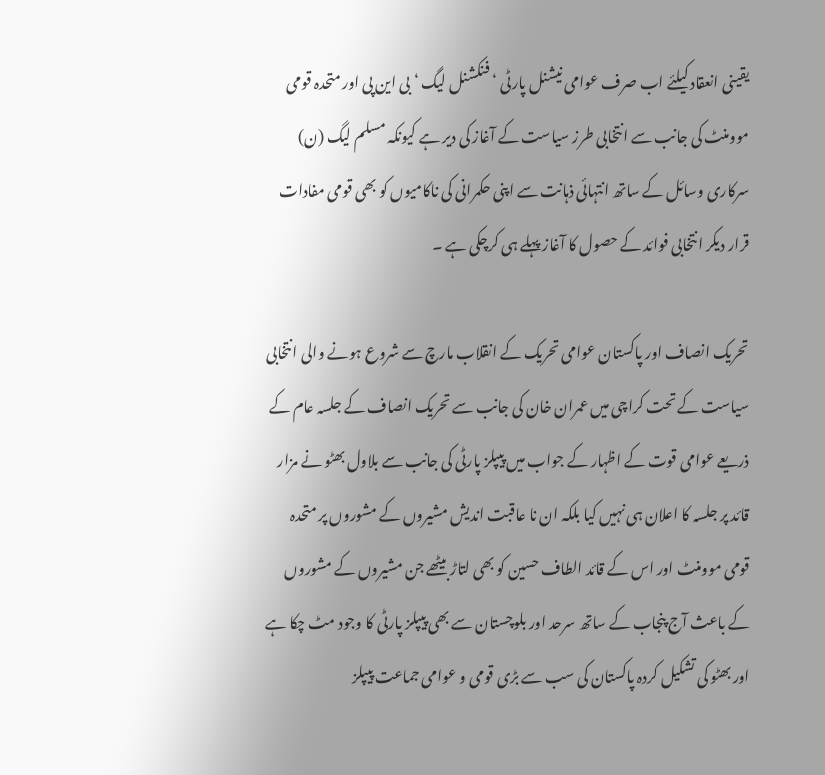یقینی انعقاد کیلئے اب صرف عوامی نیشنل پارٹی ‘ فنکشنل لیگ ‘ بی این پی اور متحدہ قومی موومنٹ کی جانب سے انتخابی طرز سیاست کے آغاز کی دیر ہے کیونکہ مسلم لیگ (ن) سرکاری وسائل کے ساتھ انتہائی ذہانت سے اپنی حکمرانی کی ناکامیوں کو بھی قومی مفادات قرار دیکر انتخابی فوائد کے حصول کا آغاز پہلے ہی کرچکی ہے ۔

تحریک انصاف اور پاکستان عوامی تحریک کے انقلاب مارچ سے شروع ہونے والی انتخابی سیاست کے تحت کراچی میں عمران خان کی جانب سے تحریک انصاف کے جلسہ عام کے ذریعے عوامی قوت کے اظہار کے جواب میں پیپلز پارٹی کی جانب سے بلاول بھٹو نے مزار قائد پر جلسہ کا اعلان ہی نہیں کیا بلکہ ان نا عاقبت اندیش مشیروں کے مشوروں پر متحدہ قومی موومنٹ اور اس کے قائد الطاف حسین کو بھی لتاڑ بیٹھے جن مشیروں کے مشوروں کے باعث آج پنجاب کے ساتھ سرحد اور بلوچستان سے بھی پیپلز پارٹی کا وجود مٹ چکا ہے اور بھٹو کی تشکیل کردہ پاکستان کی سب سے بڑی قومی و عوامی جماعت پیپلز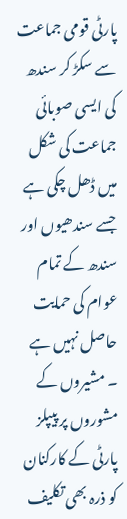پارٹی قومی جماعت سے سکڑ کر سندھ کی ایسی صوبائی جماعت کی شکل میں ڈھل چکی ہے جسے سندھیوں اور سندھ کے تمام عوام کی حمایت حاصل نہیں ہے ۔ مشیروں کے مشوروں پر پیپلز پارٹی کے کارکنان کو ذرہ بھی تکلیف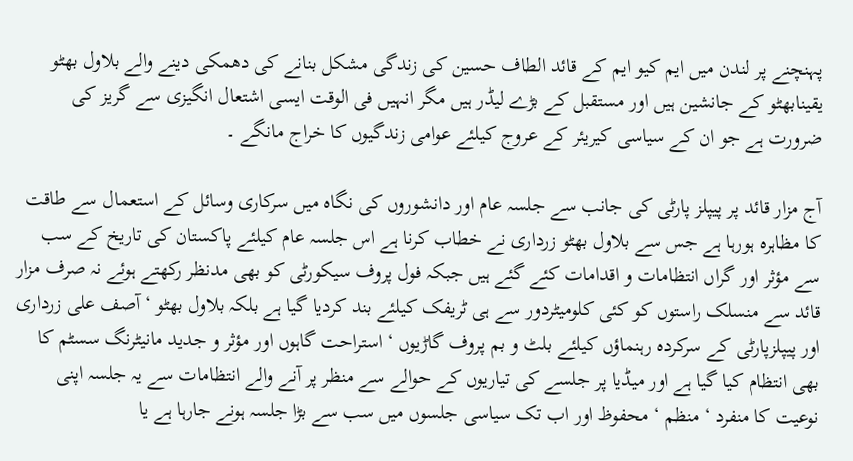پہنچنے پر لندن میں ایم کیو ایم کے قائد الطاف حسین کی زندگی مشکل بنانے کی دھمکی دینے والے بلاول بھٹو یقینابھٹو کے جانشین ہیں اور مستقبل کے بڑے لیڈر ہیں مگر انہیں فی الوقت ایسی اشتعال انگیزی سے گریز کی ضرورت ہے جو ان کے سیاسی کیریئر کے عروج کیلئے عوامی زندگیوں کا خراج مانگے ۔

آج مزار قائد پر پیپلز پارٹی کی جانب سے جلسہ عام اور دانشوروں کی نگاہ میں سرکاری وسائل کے استعمال سے طاقت کا مظاہرہ ہورہا ہے جس سے بلاول بھٹو زرداری نے خطاب کرنا ہے اس جلسہ عام کیلئے پاکستان کی تاریخ کے سب سے مؤثر اور گراں انتظامات و اقدامات کئے گئے ہیں جبکہ فول پروف سیکورٹی کو بھی مدنظر رکھتے ہوئے نہ صرف مزار قائد سے منسلک راستوں کو کئی کلومیٹردور سے ہی ٹریفک کیلئے بند کردیا گیا ہے بلکہ بلاول بھٹو ‘ آصف علی زرداری اور پیپلزپارٹی کے سرکردہ رہنماؤں کیلئے بلٹ و بم پروف گاڑیوں ‘ استراحت گاہوں اور مؤثر و جدید مانیٹرنگ سسٹم کا بھی انتظام کیا گیا ہے اور میڈیا پر جلسے کی تیاریوں کے حوالے سے منظر پر آنے والے انتظامات سے یہ جلسہ اپنی نوعیت کا منفرد ‘ منظم ‘ محفوظ اور اب تک سیاسی جلسوں میں سب سے بڑا جلسہ ہونے جارہا ہے یا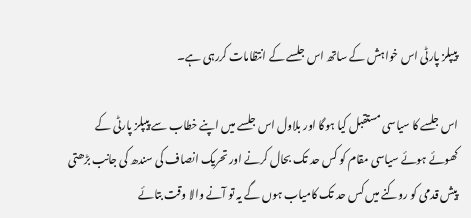پیپلز پارٹی اس خواہش کے ساتھ اس جلسے کے انتظامات کررہی ہے۔

اس جلسے کا سیاسی مستقبل کیا ہوگا اور بلاول اس جلسے میں اپنے خطاب سے پیپلز پارٹی کے کھوئے ہوئے سیاسی مقام کو کس حد تک بحال کرنے اور تحریک انصاف کی سندھ کی جانب بڑھتی پیش قدمی کو روکنے میں کس حد تک کامیاب ہوں گے یہ تو آنے والا وقت بتائے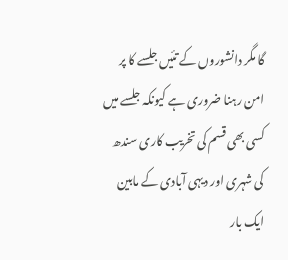گا مگر دانشوروں کے تئیں جلسے کا پر امن رہنا ضروری ہے کیونکہ جلسے میں کسی بھی قسم کی تخریب کاری سندھ کی شہری اور دیہی آبادی کے مابین ایک بار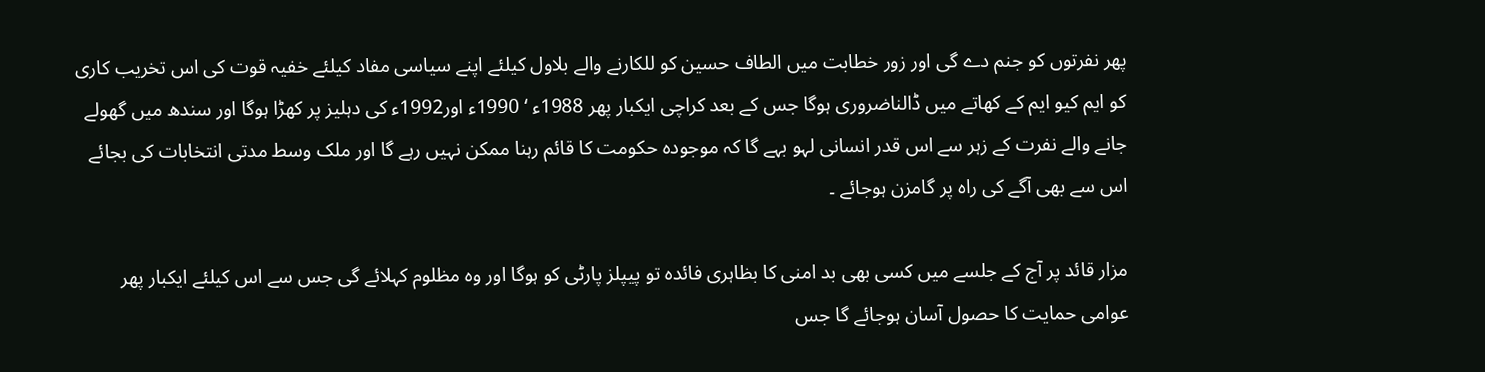پھر نفرتوں کو جنم دے گی اور زور خطابت میں الطاف حسین کو للکارنے والے بلاول کیلئے اپنے سیاسی مفاد کیلئے خفیہ قوت کی اس تخریب کاری کو ایم کیو ایم کے کھاتے میں ڈالناضروری ہوگا جس کے بعد کراچی ایکبار پھر 1988ء ‘ 1990ء اور1992ء کی دہلیز پر کھڑا ہوگا اور سندھ میں گھولے جانے والے نفرت کے زہر سے اس قدر انسانی لہو بہے گا کہ موجودہ حکومت کا قائم رہنا ممکن نہیں رہے گا اور ملک وسط مدتی انتخابات کی بجائے اس سے بھی آگے کی راہ پر گامزن ہوجائے ۔

مزار قائد پر آج کے جلسے میں کسی بھی بد امنی کا بظاہری فائدہ تو پیپلز پارٹی کو ہوگا اور وہ مظلوم کہلائے گی جس سے اس کیلئے ایکبار پھر عوامی حمایت کا حصول آسان ہوجائے گا جس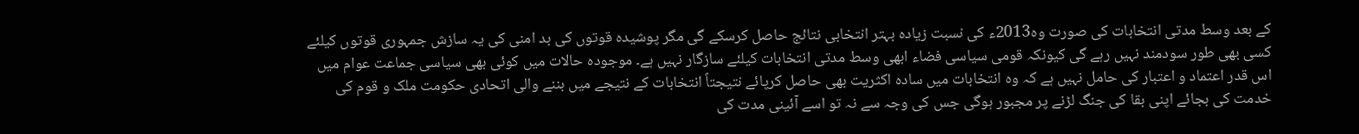کے بعد وسط مدتی انتخابات کی صورت وہ2013ء کی نسبت زیادہ بہتر انتخابی نتائج حاصل کرسکے گی مگر پوشیدہ قوتوں کی بد امنی کی یہ سازش جمہوری قوتوں کیلئے کسی بھی طور سودمند نہیں رہے گی کیونکہ قومی سیاسی فضاء ابھی وسط مدتی انتخابات کیلئے سازگار نہیں ہے۔ موجودہ حالات میں کوئی بھی سیاسی جماعت عوام میں اس قدر اعتماد و اعتبار کی حامل نہیں ہے کہ وہ انتخابات میں سادہ اکثریت بھی حاصل کرپائے نتیجتاً انتخابات کے نتیجے میں بننے والی اتحادی حکومت ملک و قوم کی خدمت کی بجائے اپنی بقا کی جنگ لڑنے پر مجبور ہوگی جس کی وجہ سے نہ تو اسے آئینی مدت کی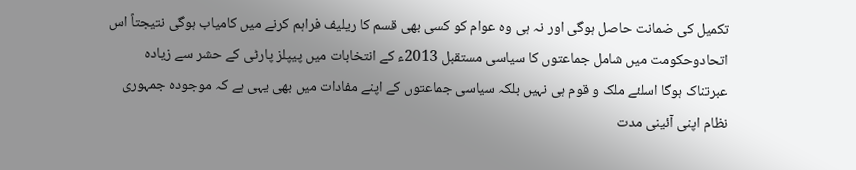تکمیل کی ضمانت حاصل ہوگی اور نہ ہی وہ عوام کو کسی بھی قسم کا ریلیف فراہم کرنے میں کامیاب ہوگی نتیجتاً اس اتحادوحکومت میں شامل جماعتوں کا سیاسی مستقبل 2013ء کے انتخابات میں پیپلز پارٹی کے حشر سے زیادہ عبرتناک ہوگا اسلئے ملک و قوم ہی نہیں بلکہ سیاسی جماعتوں کے اپنے مفادات میں بھی یہی ہے کہ موجودہ جمہوری نظام اپنی آئینی مدت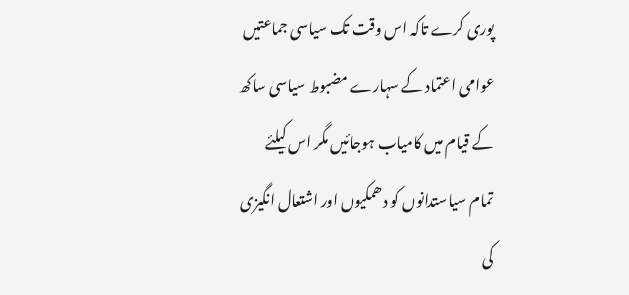پوری کرے تاکہ اس وقت تک سیاسی جماعتیں عوامی اعتماد کے سہارے مضبوط سیاسی ساکھ کے قیام میں کامیاب ہوجائیں مگر اس کیلئے تمام سیاستدانوں کو دھمکیوں اور اشتعال انگیزی کی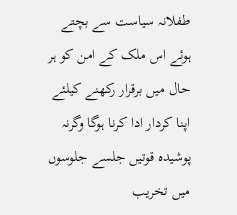طفلانہ سیاست سے بچتے ہوئے اس ملک کے امن کو ہر حال میں برقرار رکھنے کیلئے اپنا کردار ادا کرنا ہوگا وگرنہ پوشیدہ قوتیں جلسے جلوسوں میں تخریب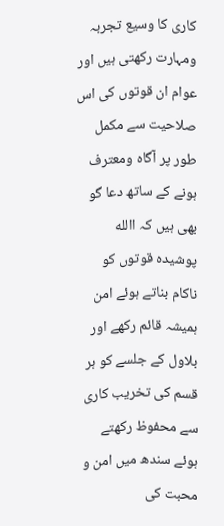کاری کا وسیع تجربہ ومہارت رکھتی ہیں اور عوام ان قوتوں کی اس صلاحیت سے مکمل طور پر آگاہ ومعترف ہونے کے ساتھ دعا گو بھی ہیں کہ االله پوشیدہ قوتوں کو ناکام بناتے ہوئے امن ہمیشہ قائم رکھے اور بلاول کے جلسے کو ہر قسم کی تخریب کاری سے محفوظ رکھتے ہوئے سندھ میں امن و محبت کی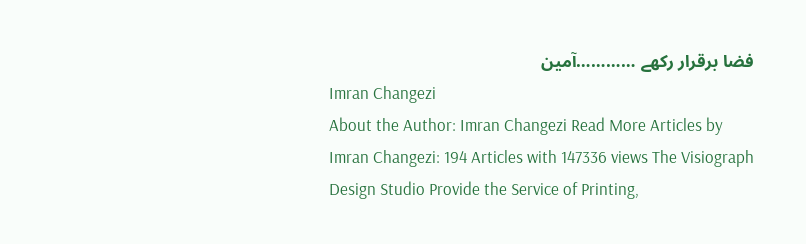فضا برقرار رکھے …………آمین
Imran Changezi
About the Author: Imran Changezi Read More Articles by Imran Changezi: 194 Articles with 147336 views The Visiograph Design Studio Provide the Service of Printing,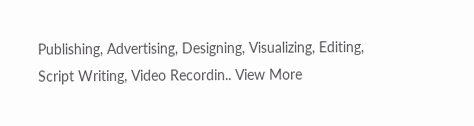Publishing, Advertising, Designing, Visualizing, Editing, Script Writing, Video Recordin.. View More